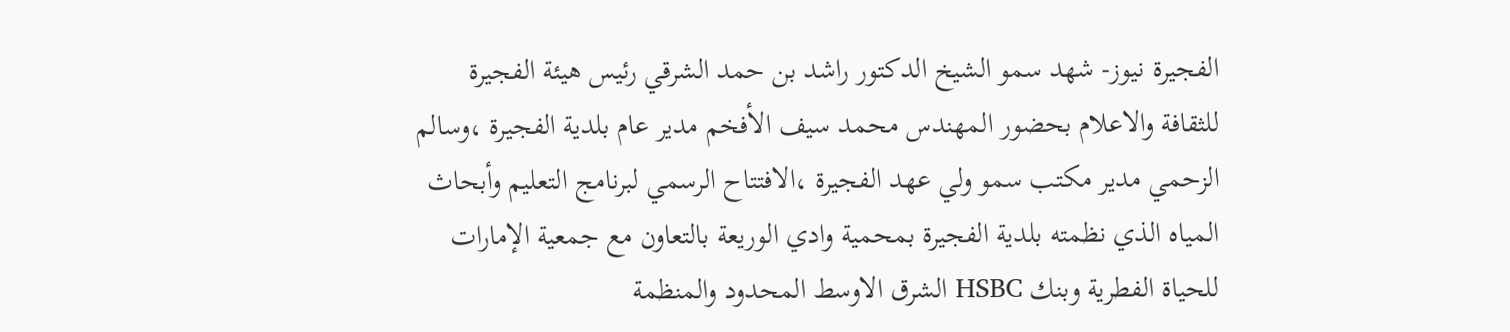الفجيرة نيوز- شهد سمو الشيخ الدكتور راشد بن حمد الشرقي رئيس هيئة الفجيرة للثقافة والاعلام بحضور المهندس محمد سيف الأفخم مدير عام بلدية الفجيرة ،وسالم الزحمي مدير مكتب سمو ولي عهد الفجيرة ،الافتتاح الرسمي لبرنامج التعليم وأبحاث المياه الذي نظمته بلدية الفجيرة بمحمية وادي الوريعة بالتعاون مع جمعية الإمارات للحياة الفطرية وبنك HSBC الشرق الاوسط المحدود والمنظمة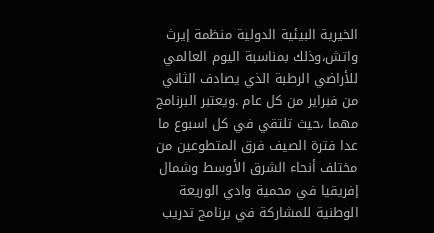الخيرية البيئية الدولية منظمة إيرث واتش،وذلك بمناسبة اليوم العالمي للأراضي الرطبة الذي يصادف الثاني من فبراير من كل عام .ويعتبر البرنامج مهما ،حيث تلتقي في كل اسبوع ما عدا فترة الصيف فرق المتطوعين من مختلف أنحاء الشرق الأوسط وشمال إفريقيا في محمية وادي الوريعة الوطنية للمشاركة في برنامج تدريب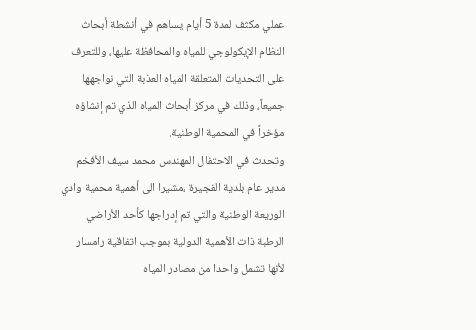عملي مكثف لمدة 5 أيام يساهم في أنشطة أبحاث النظام الإيكولوجي للمياه والمحافظة عليها، وللتعرف على التحديات المتعلقة المياه العذبة التي نواجهها جميعاً، وذلك في مركز أبحاث المياه الذي تم إنشاؤه مؤخراً في المحمية الوطنية.
وتحدث في الاحتفال المهندس محمد سيف الأفخم مدير عام بلدية الفجيرة ،مشيرا الى أهمية محمية وادي الوريعة الوطنية والتي تم إدراجها كأحد الأراضي الرطبة ذات الأهمية الدولية بموجب اتفاقية رامسار لأنها تشمل واحدا من مصادر المياه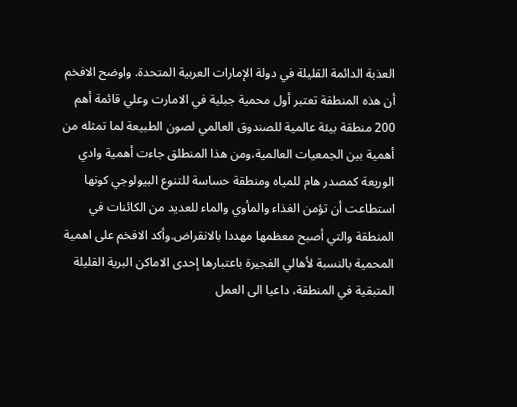العذبة الدائمة القليلة في دولة الإمارات العربية المتحدة. واوضح الافخم أن هذه المنطقة تعتبر أول محمية جبلية في الامارت وعلي قائمة أهم 200 منطقة بيئة عالمية للصندوق العالمي لصون الطبيعة لما تمثله من أهمية بين الجمعيات العالمية،ومن هذا المنطلق جاءت أهمية وادي الوريعة كمصدر هام للمياه ومنطقة حساسة للتنوع البيولوجي كونها استطاعت أن تؤمن الغذاء والمأوي والماء للعديد من الكائنات في المنطقة والتي أصبح معظمها مهددا بالانقراض.وأكد الافخم على اهمية المحمية بالنسبة لأهالي الفجيرة باعتبارها إحدى الاماكن البرية القليلة المتبقية في المنطقة، داعيا الى العمل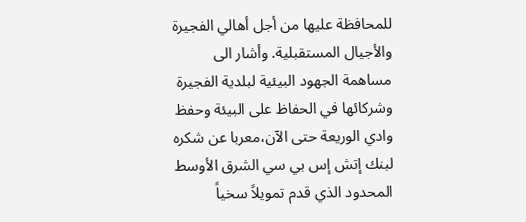للمحافظة عليها من أجل أهالي الفجيرة والأجيال المستقبلية. وأشار الى مساهمة الجهود البيئية لبلدية الفجيرة وشركائها في الحفاظ على البيئة وحفظ وادي الوريعة حتى الآن،معربا عن شكره لبنك إتش إس بي سي الشرق الأوسط المحدود الذي قدم تمويلاً سخياً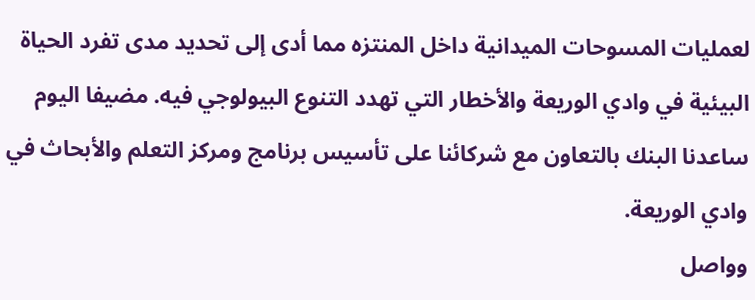لعمليات المسوحات الميدانية داخل المنتزه مما أدى إلى تحديد مدى تفرد الحياة البيئية في وادي الوريعة والأخطار التي تهدد التنوع البيولوجي فيه. مضيفا اليوم ساعدنا البنك بالتعاون مع شركائنا على تأسيس برنامج ومركز التعلم والأبحاث في وادي الوريعة.
وواصل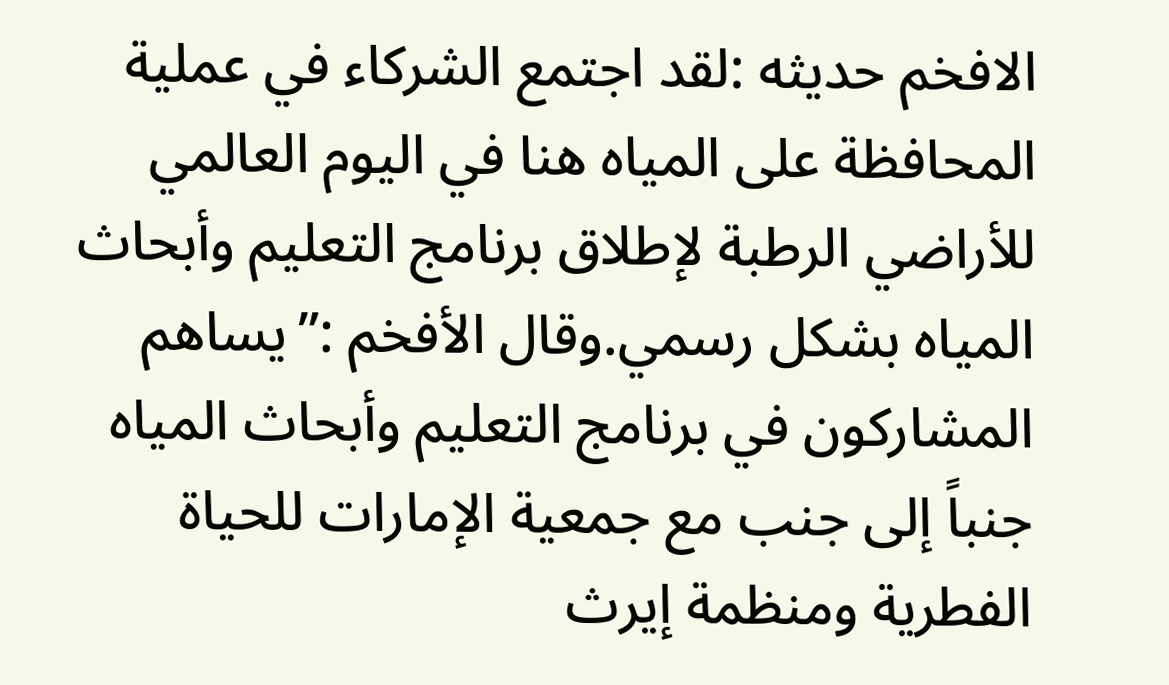الافخم حديثه :لقد اجتمع الشركاء في عملية المحافظة على المياه هنا في اليوم العالمي للأراضي الرطبة لإطلاق برنامج التعليم وأبحاث المياه بشكل رسمي.وقال الأفخم :”يساهم المشاركون في برنامج التعليم وأبحاث المياه جنباً إلى جنب مع جمعية الإمارات للحياة الفطرية ومنظمة إيرث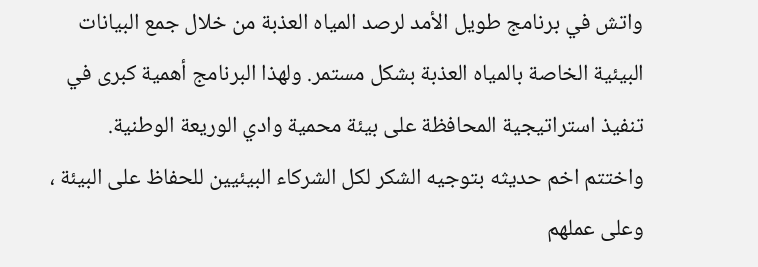واتش في برنامج طويل الأمد لرصد المياه العذبة من خلال جمع البيانات البيئية الخاصة بالمياه العذبة بشكل مستمر. ولهذا البرنامج أهمية كبرى في تنفيذ استراتيجية المحافظة على بيئة محمية وادي الوريعة الوطنية. واختتم اخم حديثه بتوجيه الشكر لكل الشركاء البيئيين للحفاظ على البيئة ، وعلى عملهم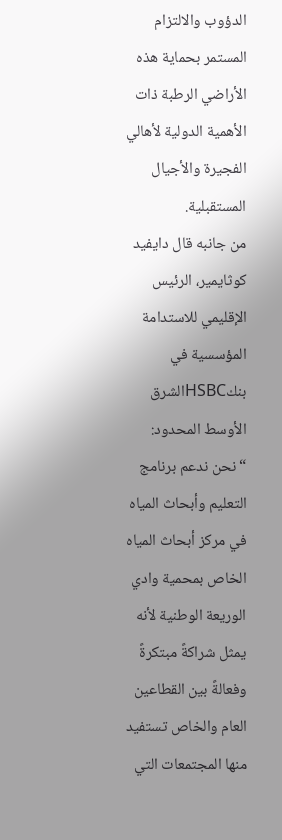الدؤوب والالتزام المستمر بحماية هذه الأراضي الرطبة ذات الأهمية الدولية لأهالي الفجيرة والأجيال المستقبلية.
من جانبه قال دايفيد كوثايمير، الرئيس الإقليمي للاستدامة المؤسسية في بنكHSBCالشرق الأوسط المحدود: “نحن ندعم برنامج التعليم وأبحاث المياه في مركز أبحاث المياه الخاص بمحمية وادي الوريعة الوطنية لأنه يمثل شراكةً مبتكرةً وفعالةً بين القطاعين العام والخاص تستفيد منها المجتمعات التي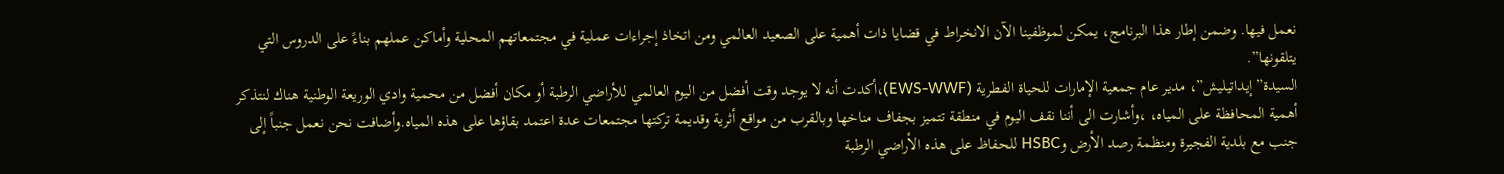نعمل فيها. وضمن إطار هذا البرنامج، يمكن لموظفينا الآن الانخراط في قضايا ذات أهمية على الصعيد العالمي ومن اتخاذ إجراءات عملية في مجتمعاتهم المحلية وأماكن عملهم بناءً على الدروس التي يتلقونها”.
السيدة”إيداتيليش”، مدير عام جمعية الإمارات للحياة الفطرية (EWS-WWF)،أكدت أنه لا يوجد وقت أفضل من اليوم العالمي للأراضي الرطبة أو مكان أفضل من محمية وادي الوريعة الوطنية هناك لنتذكر أهمية المحافظة على المياه، ،وأشارت الى أننا نقف اليوم في منطقة تتميز بجفاف مناخها وبالقرب من مواقع أثرية وقديمة تركتها مجتمعات عدة اعتمد بقاؤها على هذه المياه.وأضافت نحن نعمل جنباً إلى جنب مع بلدية الفجيرة ومنظمة رصد الأرض وHSBC للحفاظ على هذه الأراضي الرطبة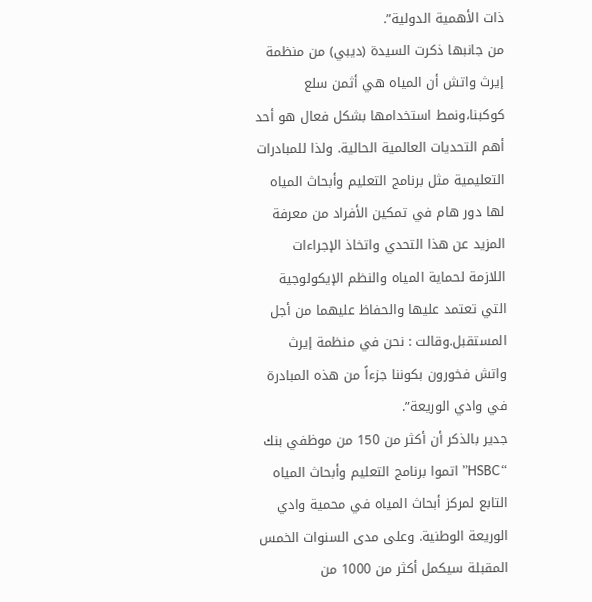ذات الأهمية الدولية”.
من جانبها ذكرت السيدة (ديبي) من منظمة إيرث واتش أن المياه هي أثمن سلع كوكبنا،ونمط استخدامها بشكل فعال هو أحد أهم التحديات العالمية الحالية. ولذا للمبادرات التعليمية مثل برنامج التعليم وأبحاث المياه لها دور هام في تمكين الأفراد من معرفة المزيد عن هذا التحدي واتخاذ الإجراءات اللازمة لحماية المياه والنظم الإيكولوجية التي تعتمد عليها والحفاظ عليهما من أجل المستقبل.وقالت : نحن في منظمة إيرث واتش فخورون بكوننا جزءاً من هذه المبادرة في وادي الوريعة”.
جدير بالذكر أن أكثر من 150 من موظفي بنك “HSBC” اتموا برنامج التعليم وأبحاث المياه التابع لمركز أبحاث المياه في محمية وادي الوريعة الوطنية. وعلى مدى السنوات الخمس المقبلة سيكمل أكثر من 1000 من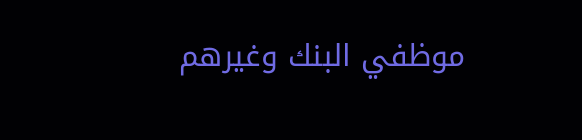موظفي البنك وغيرهم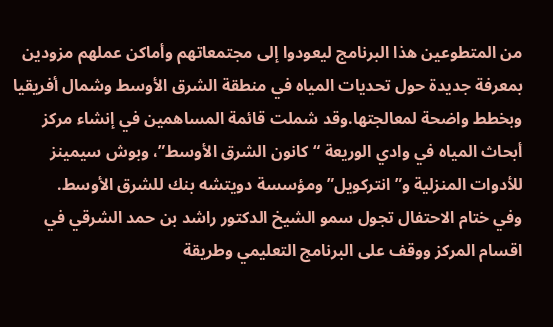من المتطوعين هذا البرنامج ليعودوا إلى مجتمعاتهم وأماكن عملهم مزودين بمعرفة جديدة حول تحديات المياه في منطقة الشرق الأوسط وشمال أفريقيا وبخطط واضحة لمعالجتها.وقد شملت قائمة المساهمين في إنشاء مركز أبحاث المياه في وادي الوريعة “كانون الشرق الأوسط”، وبوش سيمينز للأدوات المنزلية و”انتركويل” ومؤسسة دويتشه بنك للشرق الأوسط.
وفي ختام الاحتفال تجول سمو الشيخ الدكتور راشد بن حمد الشرقي في اقسام المركز ووقف على البرنامج التعليمي وطريقة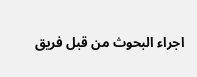اجراء البحوث من قبل فريق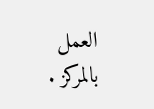العمل بالمركز .